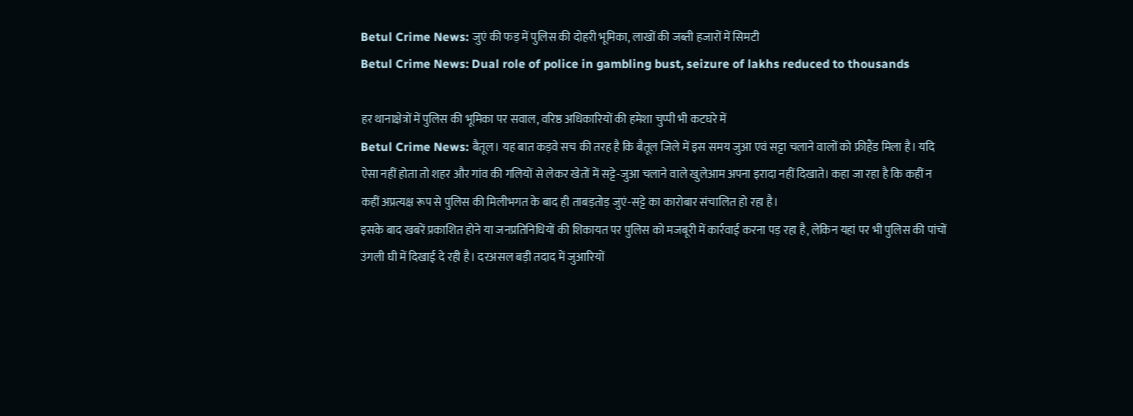Betul Crime News: जुएं की फड़ में पुलिस की दोहरी भूमिका, लाखों की जब्ती हजारों में सिमटी
Betul Crime News: Dual role of police in gambling bust, seizure of lakhs reduced to thousands

हर थानाक्षेत्रों में पुलिस की भूमिका पर सवाल, वरिष्ठ अधिकारियों की हमेशा चुप्पी भी कटघरे में
Betul Crime News: बैतूल। यह बात कड़वे सच की तरह है कि बैतूल जिले में इस समय जुआ एवं सट्टा चलाने वालों को फ्रीहैंड मिला है। यदि ऐसा नहीं होता तो शहर और गांव की गलियों से लेकर खेतों में सट्टे-जुआ चलाने वाले खुलेआम अपना इरादा नहीं दिखाते। कहा जा रहा है कि कहीं न कहीं अप्रत्यक्ष रूप से पुलिस की मिलीभगत के बाद ही ताबड़तोड़ जुएं-सट्टे का कारोबार संचालित हो रहा है।
इसके बाद खबरें प्रकाशित होने या जनप्रतिनिधियों की शिकायत पर पुलिस को मजबूरी में कार्रवाई करना पड़ रहा है, लेकिन यहां पर भी पुलिस की पांचों उंगली घी में दिखाई दे रही है। दरअसल बड़ी तदाद में जुआरियों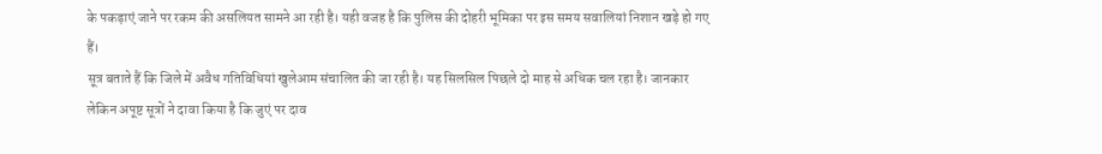के पकड़ाएं जाने पर रकम की असलियत सामने आ रही है। यही वजह है कि पुलिस की दोहरी भूमिका पर इस समय सवालियां निशान खड़े हो गए हैं।
सूत्र बताते हैं कि जिले में अवैध गतिविधियां खुलेआम संचालित की जा रही है। यह सिलसिल पिछले दो माह से अधिक चल रहा है। जानकार लेकिन अपूष्ट सूत्रों ने दावा किया है कि जुएं पर दाव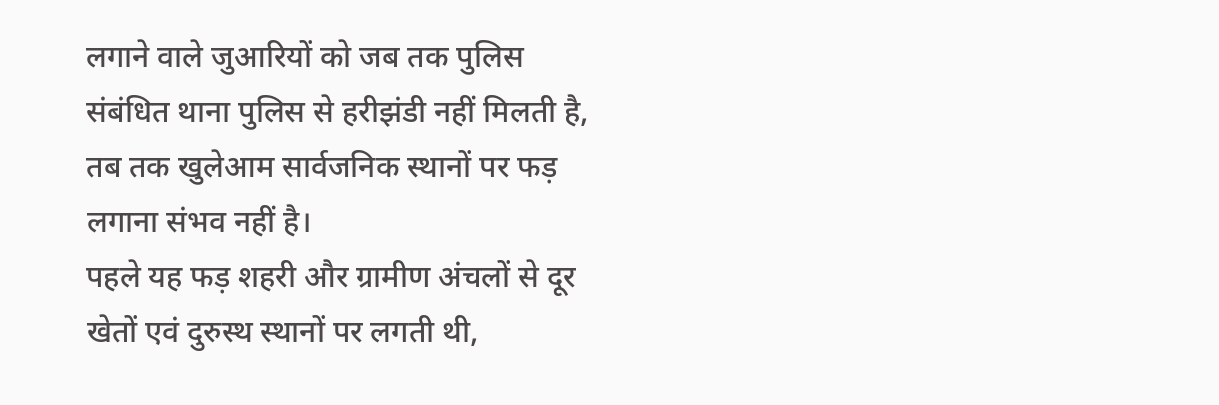लगाने वाले जुआरियों को जब तक पुलिस संबंधित थाना पुलिस से हरीझंडी नहीं मिलती है, तब तक खुलेआम सार्वजनिक स्थानों पर फड़ लगाना संभव नहीं है।
पहले यह फड़ शहरी और ग्रामीण अंचलों से दूर खेतों एवं दुरुस्थ स्थानों पर लगती थी,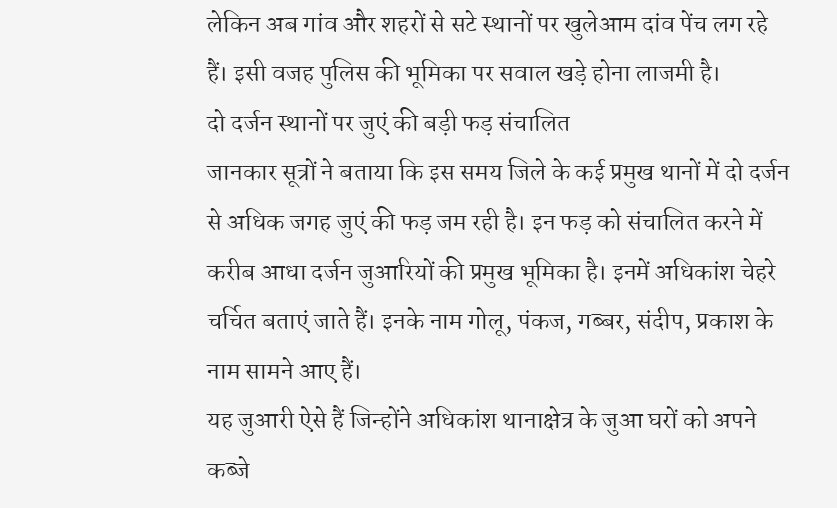लेकिन अब गांव और शहरों से सटे स्थानों पर खुलेआम दांव पेंच लग रहे हैं। इसी वजह पुलिस की भूमिका पर सवाल खड़े होना लाजमी है।
दो दर्जन स्थानों पर जुएं की बड़ी फड़ संचालित
जानकार सूत्रों ने बताया कि इस समय जिले के कई प्रमुख थानों में दो दर्जन से अधिक जगह जुएं की फड़ जम रही है। इन फड़ को संचालित करने में करीब आधा दर्जन जुआरियों की प्रमुख भूमिका है। इनमें अधिकांश चेहरे चर्चित बताएं जाते हैं। इनके नाम गोलू, पंकज, गब्बर, संदीप, प्रकाश के नाम सामने आए हैं।
यह जुआरी ऐसे हैं जिन्होंने अधिकांश थानाक्षेत्र के जुआ घरों को अपने कब्जे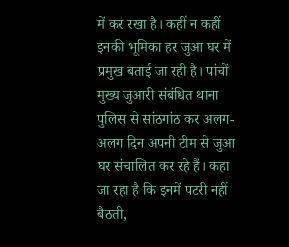में कर रखा है। कहीं न कहीं इनकी भूमिका हर जुआ घर में प्रमुख बताई जा रही है। पांचों मुख्य जुआरी संबंधित थाना पुलिस से सांठगांठ कर अलग-अलग दिन अपनी टीम से जुआ घर संचालित कर रहे हैं। कहा जा रहा है कि इनमें पटरी नहीं बैठती,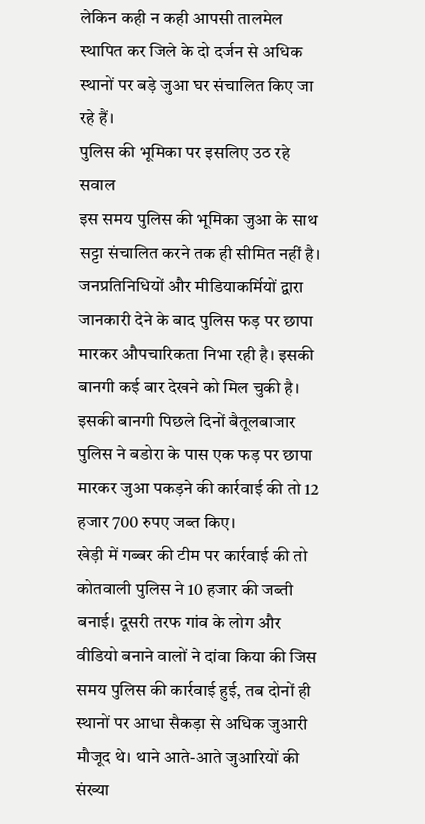लेकिन कही न कही आपसी तालमेल स्थापित कर जिले के दो दर्जन से अधिक स्थानों पर बड़े जुआ घर संचालित किए जा रहे हैं।
पुलिस की भूमिका पर इसलिए उठ रहे सवाल
इस समय पुलिस की भूमिका जुआ के साथ सट्टा संचालित करने तक ही सीमित नहीं है। जनप्रतिनिधियों और मीडियाकर्मियों द्वारा जानकारी देने के बाद पुलिस फड़ पर छापा मारकर औपचारिकता निभा रही है। इसकी बानगी कई बार देखने को मिल चुकी है। इसकी बानगी पिछले दिनों बैतूलबाजार पुलिस ने बडोरा के पास एक फड़ पर छापा मारकर जुआ पकड़ने की कार्रवाई की तो 12 हजार 700 रुपए जब्त किए।
खेड़ी में गब्बर की टीम पर कार्रवाई की तो कोतवाली पुलिस ने 10 हजार की जब्ती बनाई। दूसरी तरफ गांव के लोग और वीडियो बनाने वालों ने दांवा किया की जिस समय पुलिस की कार्रवाई हुई, तब दोनों ही स्थानों पर आधा सैकड़ा से अधिक जुआरी मौजूद थे। थाने आते-आते जुआरियों की संख्या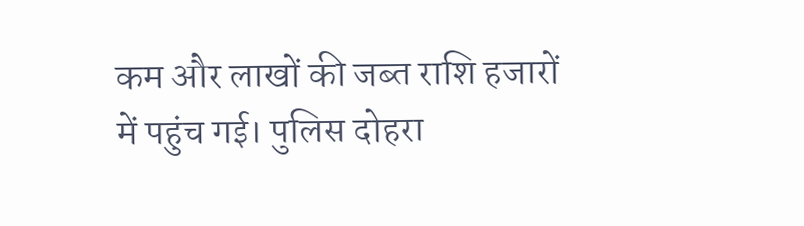कम और लाखों की जब्त राशि हजारों में पहुंच गई। पुलिस दोहरा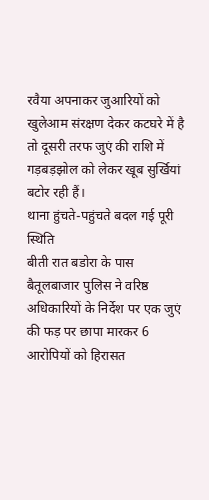रवैया अपनाकर जुआरियों को खुलेआम संरक्षण देकर कटघरे में है तो दूसरी तरफ जुएं की राशि में गड़बड़झोल को लेकर खूब सुर्खियां बटोर रही हैं।
थाना हुंचते-पहुंचते बदल गई पूरी स्थिति
बीती रात बडोरा के पास बैतूलबाजार पुलिस ने वरिष्ठ अधिकारियों के निर्देश पर एक जुएं की फड़ पर छापा मारकर 6 आरोपियों को हिरासत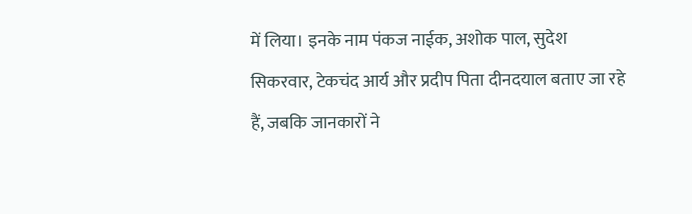में लिया। इनके नाम पंकज नाईक, अशोक पाल, सुदेश सिकरवार, टेकचंद आर्य और प्रदीप पिता दीनदयाल बताए जा रहे हैं, जबकि जानकारों ने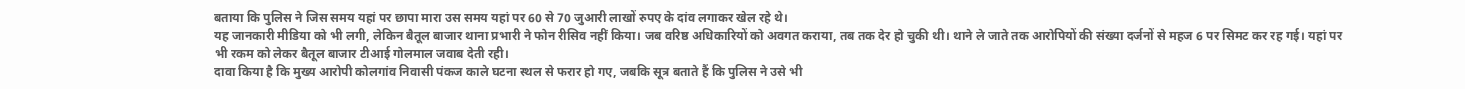बताया कि पुलिस ने जिस समय यहां पर छापा मारा उस समय यहां पर 60 से 70 जुआरी लाखों रुपए के दांव लगाकर खेल रहे थे।
यह जानकारी मीडिया को भी लगी, लेकिन बैतूल बाजार थाना प्रभारी ने फोन रीसिव नहीं किया। जब वरिष्ठ अधिकारियों को अवगत कराया, तब तक देर हो चुकी थी। थाने ले जाते तक आरोपियों की संख्या दर्जनों से महज 6 पर सिमट कर रह गई। यहां पर भी रकम को लेकर बैतूल बाजार टीआई गोलमाल जवाब देती रही।
दावा किया है कि मुख्य आरोपी कोलगांव निवासी पंकज काले घटना स्थल से फरार हो गए, जबकि सूत्र बताते हैं कि पुलिस ने उसे भी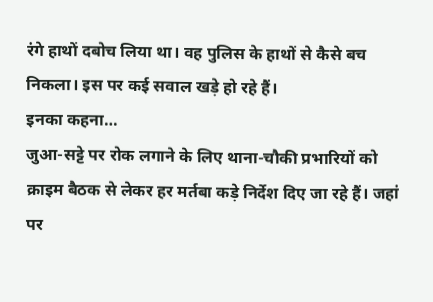रंगे हाथों दबोच लिया था। वह पुलिस के हाथों से कैसे बच निकला। इस पर कई सवाल खड़े हो रहे हैं।
इनका कहना…
जुआ-सट्टे पर रोक लगाने के लिए थाना-चौकी प्रभारियों को क्राइम बैठक से लेकर हर मर्तबा कड़े निर्देश दिए जा रहे हैं। जहां पर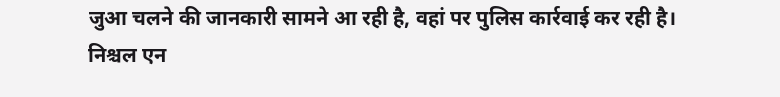जुआ चलने की जानकारी सामने आ रही है, वहां पर पुलिस कार्रवाई कर रही है।
निश्चल एन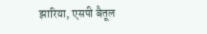झारिया, एसपी बैतूल